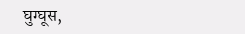घुग्घूस,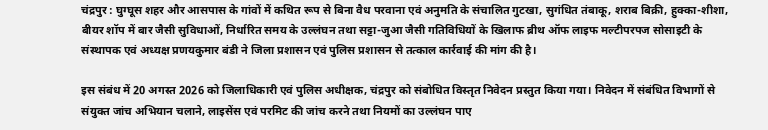चंद्रपुर : घुग्घूस शहर और आसपास के गांवों में कथित रूप से बिना वैध परवाना एवं अनुमति के संचालित गुटखा, सुगंधित तंबाकू, शराब बिक्री, हुक्का-शीशा, बीयर शॉप में बार जैसी सुविधाओं, निर्धारित समय के उल्लंघन तथा सट्टा-जुआ जैसी गतिविधियों के खिलाफ ब्रीथ ऑफ लाइफ मल्टीपरपज सोसाइटी के संस्थापक एवं अध्यक्ष प्रणयकुमार बंडी ने जिला प्रशासन एवं पुलिस प्रशासन से तत्काल कार्रवाई की मांग की है।

इस संबंध में 20 अगस्त 2026 को जिलाधिकारी एवं पुलिस अधीक्षक, चंद्रपुर को संबोधित विस्तृत निवेदन प्रस्तुत किया गया। निवेदन में संबंधित विभागों से संयुक्त जांच अभियान चलाने, लाइसेंस एवं परमिट की जांच करने तथा नियमों का उल्लंघन पाए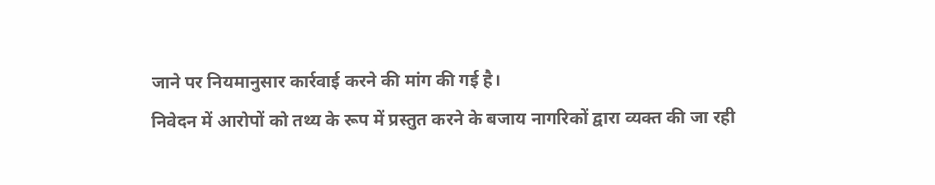जाने पर नियमानुसार कार्रवाई करने की मांग की गई है।
निवेदन में आरोपों को तथ्य के रूप में प्रस्तुत करने के बजाय नागरिकों द्वारा व्यक्त की जा रही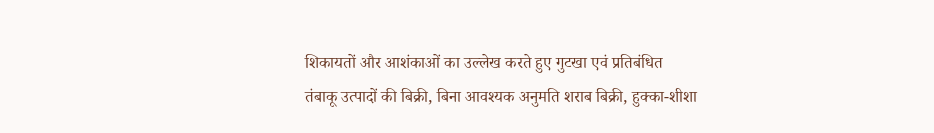शिकायतों और आशंकाओं का उल्लेख करते हुए गुटखा एवं प्रतिबंधित तंबाकू उत्पादों की बिक्री, बिना आवश्यक अनुमति शराब बिक्री, हुक्का-शीशा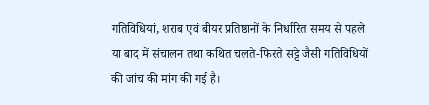गतिविधियां, शराब एवं बीयर प्रतिष्ठानों के निर्धारित समय से पहले या बाद में संचालन तथा कथित चलते-फिरते सट्टे जैसी गतिविधियों की जांच की मांग की गई है।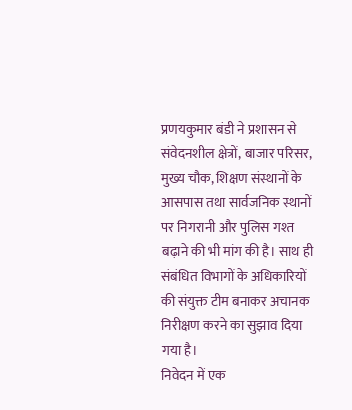प्रणयकुमार बंडी ने प्रशासन से संवेदनशील क्षेत्रों, बाजार परिसर, मुख्य चौक, शिक्षण संस्थानों के आसपास तथा सार्वजनिक स्थानों पर निगरानी और पुलिस गश्त बढ़ाने की भी मांग की है। साथ ही संबंधित विभागों के अधिकारियों की संयुक्त टीम बनाकर अचानक निरीक्षण करने का सुझाव दिया गया है।
निवेदन में एक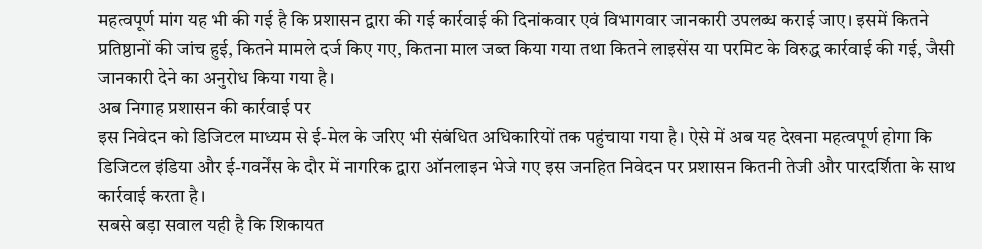महत्वपूर्ण मांग यह भी की गई है कि प्रशासन द्वारा की गई कार्रवाई की दिनांकवार एवं विभागवार जानकारी उपलब्ध कराई जाए। इसमें कितने प्रतिष्ठानों की जांच हुई, कितने मामले दर्ज किए गए, कितना माल जब्त किया गया तथा कितने लाइसेंस या परमिट के विरुद्ध कार्रवाई की गई, जैसी जानकारी देने का अनुरोध किया गया है।
अब निगाह प्रशासन की कार्रवाई पर
इस निवेदन को डिजिटल माध्यम से ई-मेल के जरिए भी संबंधित अधिकारियों तक पहुंचाया गया है। ऐसे में अब यह देखना महत्वपूर्ण होगा कि डिजिटल इंडिया और ई-गवर्नेंस के दौर में नागरिक द्वारा ऑनलाइन भेजे गए इस जनहित निवेदन पर प्रशासन कितनी तेजी और पारदर्शिता के साथ कार्रवाई करता है।
सबसे बड़ा सवाल यही है कि शिकायत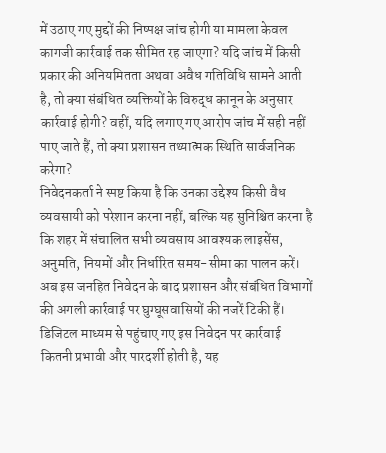में उठाए गए मुद्दों की निष्पक्ष जांच होगी या मामला केवल कागजी कार्रवाई तक सीमित रह जाएगा? यदि जांच में किसी प्रकार की अनियमितता अथवा अवैध गतिविधि सामने आती है, तो क्या संबंधित व्यक्तियों के विरुद्ध कानून के अनुसार कार्रवाई होगी? वहीं, यदि लगाए गए आरोप जांच में सही नहीं पाए जाते हैं, तो क्या प्रशासन तथ्यात्मक स्थिति सार्वजनिक करेगा?
निवेदनकर्ता ने स्पष्ट किया है कि उनका उद्देश्य किसी वैध व्यवसायी को परेशान करना नहीं, बल्कि यह सुनिश्चित करना है कि शहर में संचालित सभी व्यवसाय आवश्यक लाइसेंस, अनुमति, नियमों और निर्धारित समय-सीमा का पालन करें।
अब इस जनहित निवेदन के बाद प्रशासन और संबंधित विभागों की अगली कार्रवाई पर घुग्घूसवासियों की नजरें टिकी हैं। डिजिटल माध्यम से पहुंचाए गए इस निवेदन पर कार्रवाई कितनी प्रभावी और पारदर्शी होती है, यह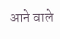आने वाले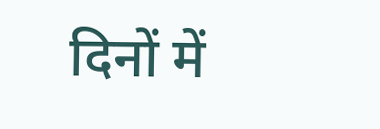दिनों में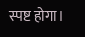स्पष्ट होगा।